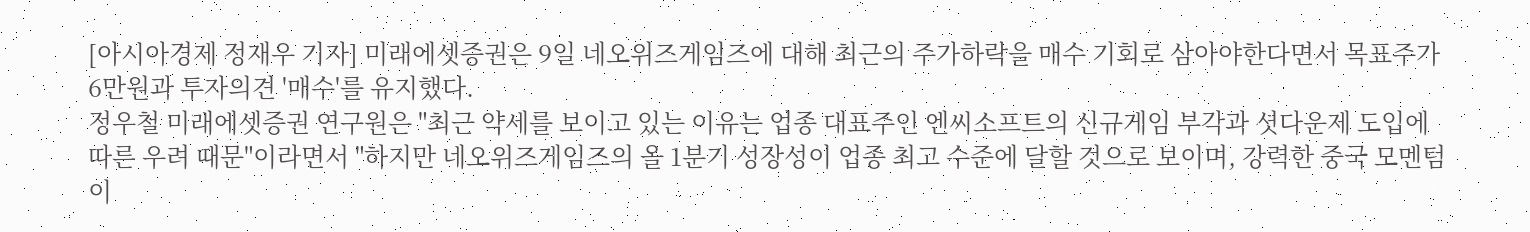[아시아경제 정재우 기자] 미래에셋증권은 9일 네오위즈게임즈에 대해 최근의 주가하락을 매수 기회로 삼아야한다면서 목표주가 6만원과 투자의견 '매수'를 유지했다.
정우철 미래에셋증권 연구원은 "최근 약세를 보이고 있는 이유는 업종 대표주인 엔씨소프트의 신규게임 부각과 셧다운제 도입에 따른 우려 때문"이라면서 "하지만 네오위즈게임즈의 올 1분기 성장성이 업종 최고 수준에 달할 것으로 보이며, 강력한 중국 모멘텀이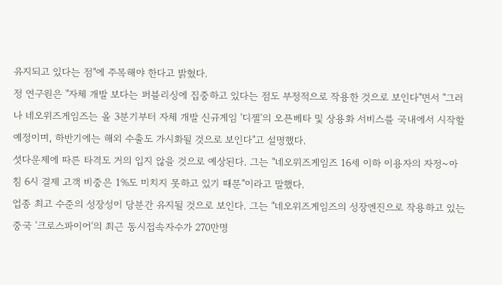유지되고 있다는 점"에 주목해야 한다고 밝혔다.
정 연구원은 "자체 개발 보다는 퍼블리싱에 집중하고 있다는 점도 부정적으로 작용한 것으로 보인다"면서 "그러나 네오위즈게임즈는 올 3분기부터 자체 개발 신규게임 '디젤'의 오픈베타 및 상용화 서비스를 국내에서 시작할 예정이며, 하반기에는 해외 수출도 가시화될 것으로 보인다"고 설명했다.
셧다운제에 따른 타격도 거의 입지 않을 것으로 예상된다. 그는 "네오위즈게임즈 16세 이하 이용자의 자정~아침 6시 결제 고객 비중은 1%도 미치지 못하고 있기 때문"이라고 말했다.
업종 최고 수준의 성장성이 당분간 유지될 것으로 보인다. 그는 "네오위즈게임즈의 성장엔진으로 작용하고 있는 중국 '크로스파이어'의 최근 동시접속자수가 270만명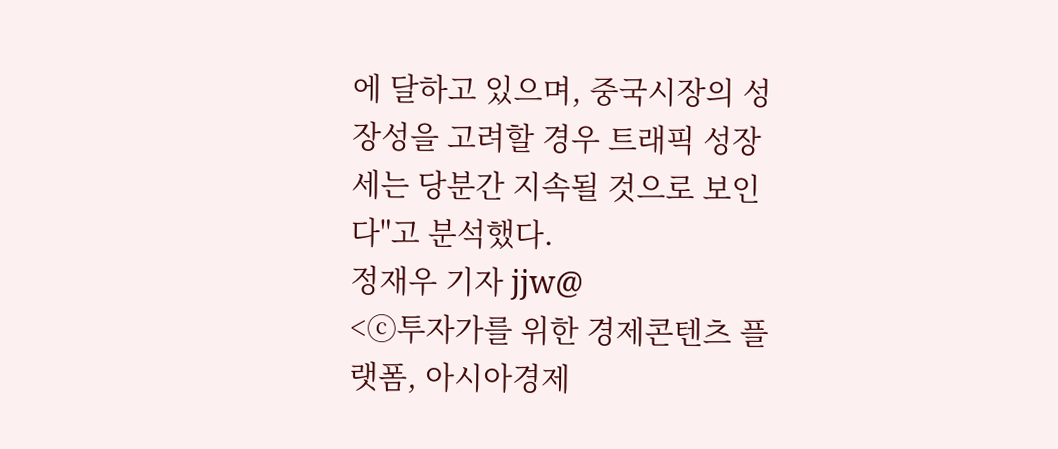에 달하고 있으며, 중국시장의 성장성을 고려할 경우 트래픽 성장세는 당분간 지속될 것으로 보인다"고 분석했다.
정재우 기자 jjw@
<ⓒ투자가를 위한 경제콘텐츠 플랫폼, 아시아경제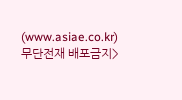(www.asiae.co.kr) 무단전재 배포금지>